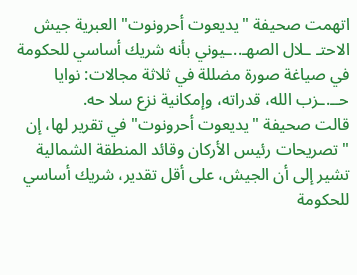اتهمت صحيفة "يديعوت أحرونوت" العبرية جيش الاحتـ ـلال الصهـ..ـيوني بأنه شريك أساسي للحكومة في صياغة صورة مضللة في ثلاثة مجالات: نوايا حــ.ـزب الله، قدراته، وإمكانية نزع سلا حه.
قالت صحيفة "يديعوت أحرونوت" في تقرير لها، إن "تصريحات رئيس الأركان وقائد المنطقة الشمالية تشير إلى أن الجيش، على أقل تقدير، شريك أساسي للحكومة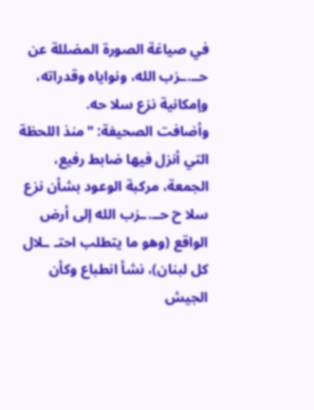في صياغة الصورة المضللة عن حــ.ـزب الله، ونواياه وقدراته، وإمكانية نزع سلا حه.
وأضافت الصحيفة: "منذ اللحظة التي أنزل فيها ضابط رفيع، الجمعة، مركبة الوعود بشأن نزع سلا ح حــ.ـزب الله إلى أرض الواقع (وهو ما يتطلب احتـ ـلال كل لبنان)، نشأ انطباع وكأن الجيش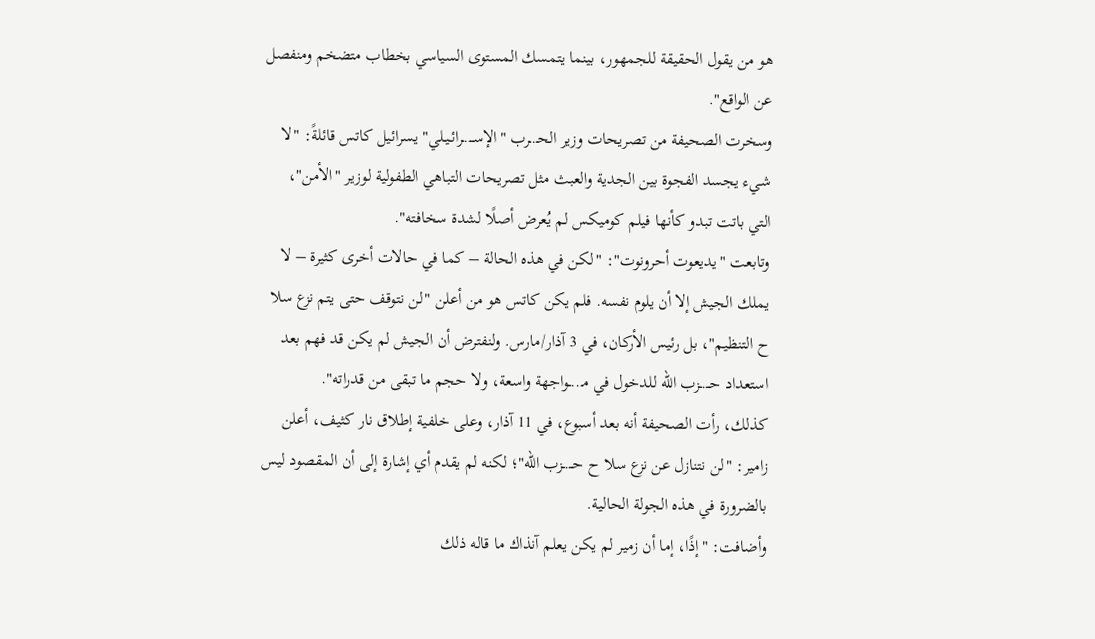هو من يقول الحقيقة للجمهور، بينما يتمسك المستوى السياسي بخطاب متضخم ومنفصل عن الواقع".
وسخرت الصحيفة من تصريحات وزير الحـ.ـرب "الإســـ.ـرائـيـلي" يسرائيل كاتس قائلةً: "لا شيء يجسد الفجوة بين الجدية والعبث مثل تصريحات التباهي الطفولية لوزير "الأمن"، التي باتت تبدو كأنها فيلم كوميكس لم يُعرض أصلًا لشدة سخافته".
وتابعت "يديعوت أحرونوت": "لكن في هذه الحالة – كما في حالات أخرى كثيرة – لا يملك الجيش إلا أن يلوم نفسه. فلم يكن كاتس هو من أعلن "لن نتوقف حتى يتم نزع سلا ح التنظيم"، بل رئيس الأركان، في 3 آذار/مارس. ولنفترض أن الجيش لم يكن قد فهم بعد استعداد حــ.ـزب الله للدخول في مـ..ـواجهة واسعة، ولا حجم ما تبقى من قدراته".
كذلك، رأت الصحيفة أنه بعد أسبوع، في 11 آذار، وعلى خلفية إطلاق نار كثيف، أعلن زامير: "لن نتنازل عن نزع سلا ح حــ.ـزب الله"؛ لكنه لم يقدم أي إشارة إلى أن المقصود ليس بالضرورة في هذه الجولة الحالية.
وأضافت: "إذًا، إما أن زمير لم يكن يعلم آنذاك ما قاله ذلك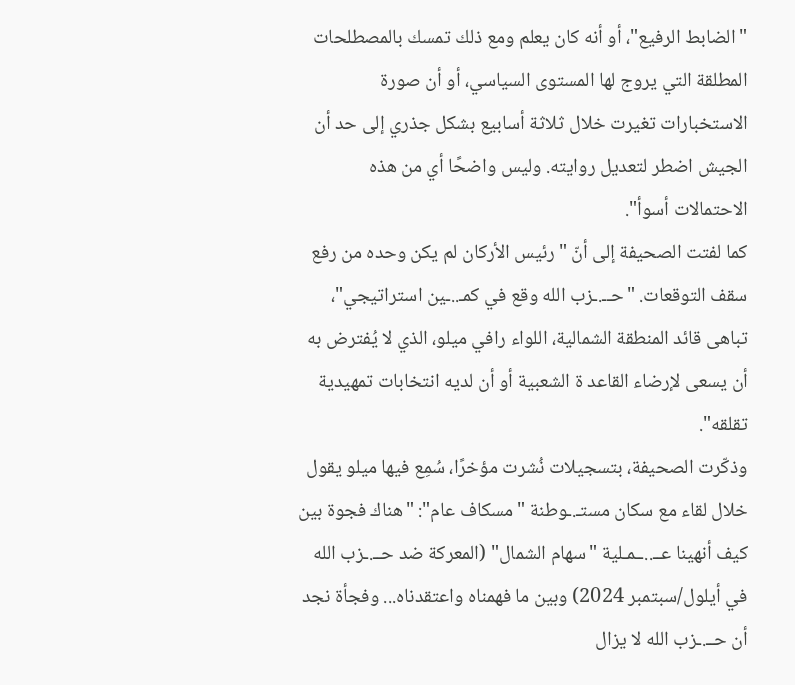"الضابط الرفيع"، أو أنه كان يعلم ومع ذلك تمسك بالمصطلحات المطلقة التي يروج لها المستوى السياسي، أو أن صورة الاستخبارات تغيرت خلال ثلاثة أسابيع بشكل جذري إلى حد أن الجيش اضطر لتعديل روايته. وليس واضحًا أي من هذه الاحتمالات أسوأ".
كما لفتت الصحيفة إلى أنّ "رئيس الأركان لم يكن وحده من رفع سقف التوقعات. "حــ.ـزب الله وقع في كمـ..ـين استراتيجي"، تباهى قائد المنطقة الشمالية، اللواء رافي ميلو، الذي لا يُفترض به أن يسعى لإرضاء القاعد ة الشعبية أو أن لديه انتخابات تمهيدية تقلقه".
وذكّرت الصحيفة، بتسجيلات نُشرت مؤخرًا، سُمِع فيها ميلو يقول خلال لقاء مع سكان مستـ.ـوطنة "مسكاف عام": "هناك فجوة بين كيف أنهينا عــ..ــمـلية "سهام الشمال" (المعركة ضد حــ.ـزب الله في أيلول/سبتمبر 2024) وبين ما فهمناه واعتقدناه... وفجأة نجد أن حــ.ـزب الله لا يزال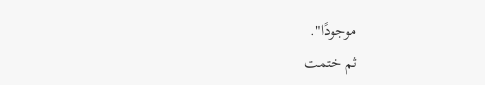موجودًا".
ثم ختمت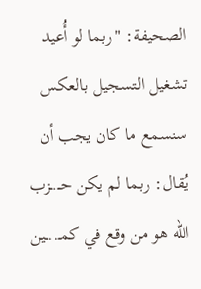الصحيفة: "ربما لو أُعيد تشغيل التسجيل بالعكس سنسمع ما كان يجب أن يُقال: ربما لم يكن حــ.ـزب الله هو من وقع في كمـ..ـين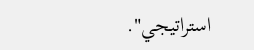استراتيجي".